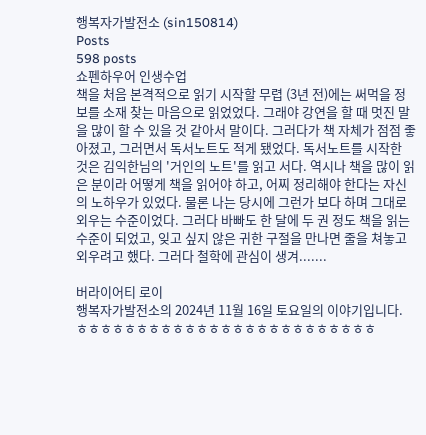행복자가발전소 (sin150814)
Posts
598 posts
쇼펜하우어 인생수업
책을 처음 본격적으로 읽기 시작할 무렵 (3년 전)에는 써먹을 정보를 소재 찾는 마음으로 읽었었다. 그래야 강연을 할 때 멋진 말을 많이 할 수 있을 것 같아서 말이다. 그러다가 책 자체가 점점 좋아졌고, 그러면서 독서노트도 적게 됐었다. 독서노트를 시작한 것은 김익한님의 '거인의 노트'를 읽고 서다. 역시나 책을 많이 읽은 분이라 어떻게 책을 읽어야 하고, 어찌 정리해야 한다는 자신의 노하우가 있었다. 물론 나는 당시에 그런가 보다 하며 그대로 외우는 수준이었다. 그러다 바빠도 한 달에 두 권 정도 책을 읽는 수준이 되었고, 잊고 싶지 않은 귀한 구절을 만나면 줄을 쳐놓고 외우려고 했다. 그러다 철학에 관심이 생겨.......

버라이어티 로이
행복자가발전소의 2024년 11월 16일 토요일의 이야기입니다. ㅎㅎㅎㅎㅎㅎㅎㅎㅎㅎㅎㅎㅎㅎㅎㅎㅎㅎㅎㅎㅎㅎㅎㅎㅎ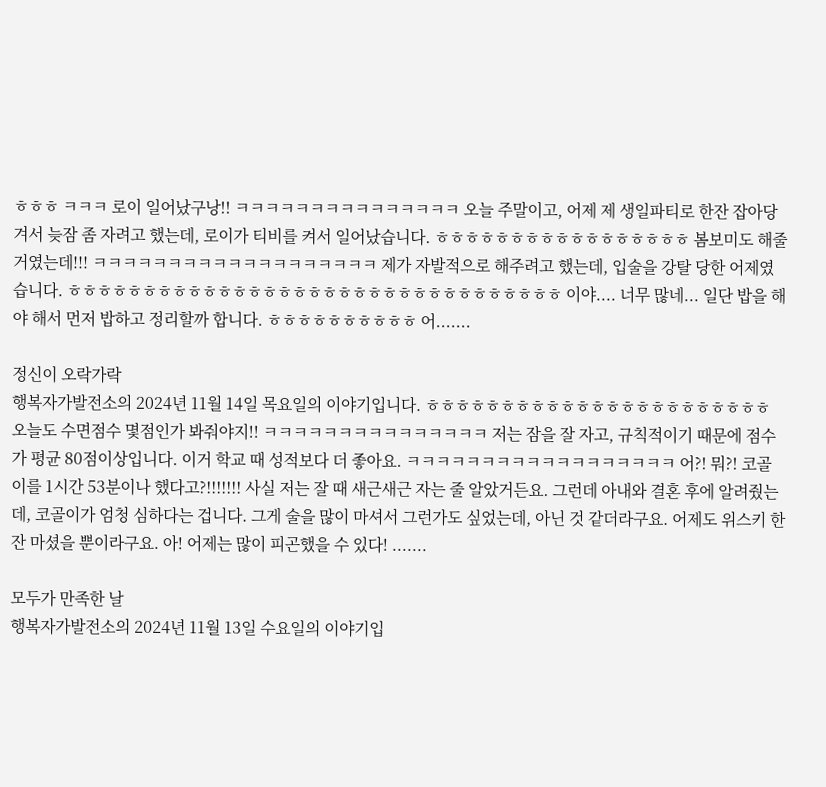ㅎㅎㅎ ㅋㅋㅋ 로이 일어났구낭!! ㅋㅋㅋㅋㅋㅋㅋㅋㅋㅋㅋㅋㅋㅋㅋ 오늘 주말이고, 어제 제 생일파티로 한잔 잡아당겨서 늦잠 좀 자려고 했는데, 로이가 티비를 켜서 일어났습니다. ㅎㅎㅎㅎㅎㅎㅎㅎㅎㅎㅎㅎㅎㅎㅎㅎㅎ 봄보미도 해줄 거였는데!!! ㅋㅋㅋㅋㅋㅋㅋㅋㅋㅋㅋㅋㅋㅋㅋㅋㅋㅋㅋ 제가 자발적으로 해주려고 했는데, 입술을 강탈 당한 어제였습니다. ㅎㅎㅎㅎㅎㅎㅎㅎㅎㅎㅎㅎㅎㅎㅎㅎㅎㅎㅎㅎㅎㅎㅎㅎㅎㅎㅎㅎㅎㅎㅎㅎㅎ 이야.... 너무 많네... 일단 밥을 해야 해서 먼저 밥하고 정리할까 합니다. ㅎㅎㅎㅎㅎㅎㅎㅎㅎㅎ 어.......

정신이 오락가락
행복자가발전소의 2024년 11월 14일 목요일의 이야기입니다. ㅎㅎㅎㅎㅎㅎㅎㅎㅎㅎㅎㅎㅎㅎㅎㅎㅎㅎㅎㅎㅎㅎㅎ 오늘도 수면점수 몇점인가 봐줘야지!! ㅋㅋㅋㅋㅋㅋㅋㅋㅋㅋㅋㅋㅋㅋㅋ 저는 잠을 잘 자고, 규칙적이기 때문에 점수가 평균 80점이상입니다. 이거 학교 때 성적보다 더 좋아요. ㅋㅋㅋㅋㅋㅋㅋㅋㅋㅋㅋㅋㅋㅋㅋㅋㅋㅋ 어?! 뭐?! 코골이를 1시간 53분이나 했다고?!!!!!!! 사실 저는 잘 때 새근새근 자는 줄 알았거든요. 그런데 아내와 결혼 후에 알려줬는데, 코골이가 엄청 심하다는 겁니다. 그게 술을 많이 마셔서 그런가도 싶었는데, 아닌 것 같더라구요. 어제도 위스키 한잔 마셨을 뿐이라구요. 아! 어제는 많이 피곤했을 수 있다! .......

모두가 만족한 날
행복자가발전소의 2024년 11월 13일 수요일의 이야기입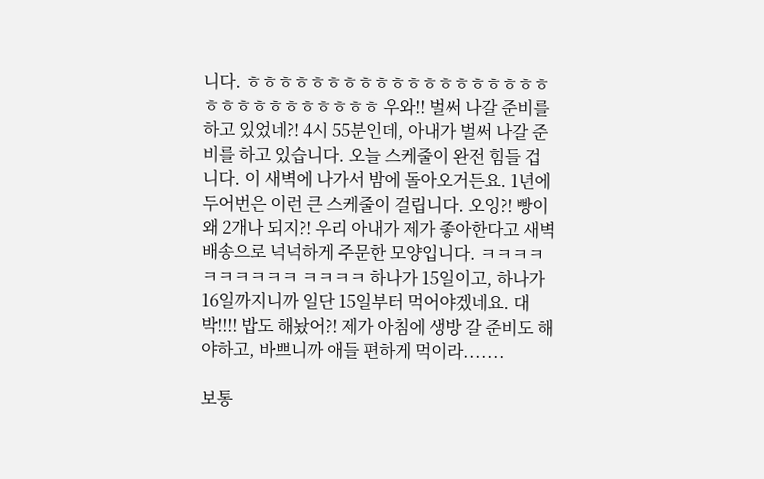니다. ㅎㅎㅎㅎㅎㅎㅎㅎㅎㅎㅎㅎㅎㅎㅎㅎㅎㅎㅎㅎㅎㅎㅎㅎㅎㅎㅎㅎㅎㅎ 우와!! 벌써 나갈 준비를 하고 있었네?! 4시 55분인데, 아내가 벌써 나갈 준비를 하고 있습니다. 오늘 스케줄이 완전 힘들 겁니다. 이 새벽에 나가서 밤에 돌아오거든요. 1년에 두어번은 이런 큰 스케줄이 걸립니다. 오잉?! 빵이 왜 2개나 되지?! 우리 아내가 제가 좋아한다고 새벽 배송으로 넉넉하게 주문한 모양입니다. ㅋㅋㅋㅋㅋㅋㅋㅋㅋㅋ ㅋㅋㅋㅋ 하나가 15일이고, 하나가 16일까지니까 일단 15일부터 먹어야겠네요. 대박!!!! 밥도 해놨어?! 제가 아침에 생방 갈 준비도 해야하고, 바쁘니까 애들 편하게 먹이라.......

보통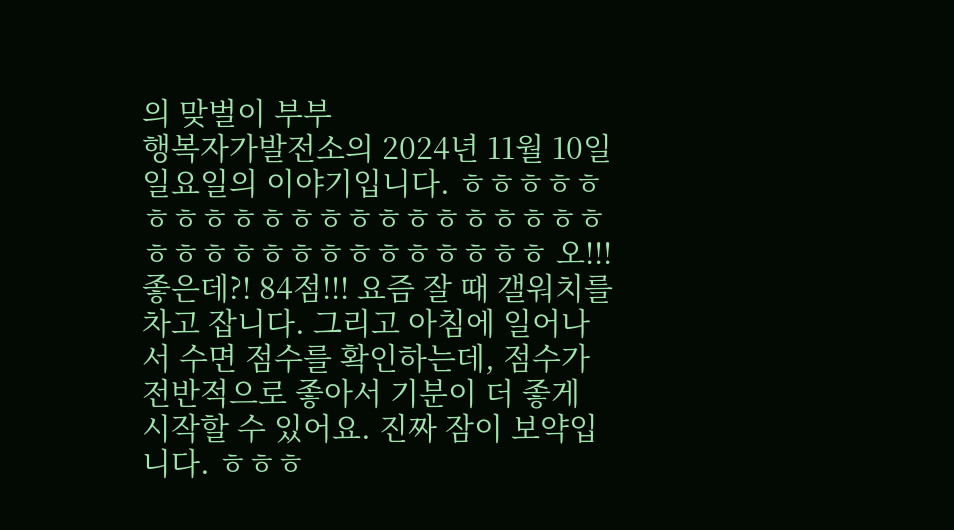의 맞벌이 부부
행복자가발전소의 2024년 11월 10일 일요일의 이야기입니다. ㅎㅎㅎㅎㅎㅎㅎㅎㅎㅎㅎㅎㅎㅎㅎㅎㅎㅎㅎㅎㅎㅎㅎㅎㅎㅎㅎㅎㅎㅎㅎㅎㅎㅎㅎ 오!!! 좋은데?! 84점!!! 요즘 잘 때 갤워치를 차고 잡니다. 그리고 아침에 일어나서 수면 점수를 확인하는데, 점수가 전반적으로 좋아서 기분이 더 좋게 시작할 수 있어요. 진짜 잠이 보약입니다. ㅎㅎㅎ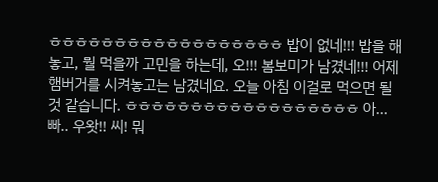ㅎㅎㅎㅎㅎㅎㅎㅎㅎㅎㅎㅎㅎㅎㅎㅎㅎㅎ 밥이 없네!!! 밥을 해놓고, 뭘 먹을까 고민을 하는데, 오!!! 봄보미가 남겼네!!! 어제 햄버거를 시켜놓고는 남겼네요. 오늘 아침 이걸로 먹으면 될 것 같습니다. ㅎㅎㅎㅎㅎㅎㅎㅎㅎㅎㅎㅎㅎㅎㅎㅎㅎㅎ 아...빠.. 우왓!! 씨! 뭐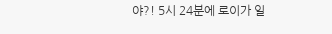야?! 5시 24분에 로이가 일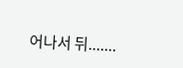어나서 뒤.......